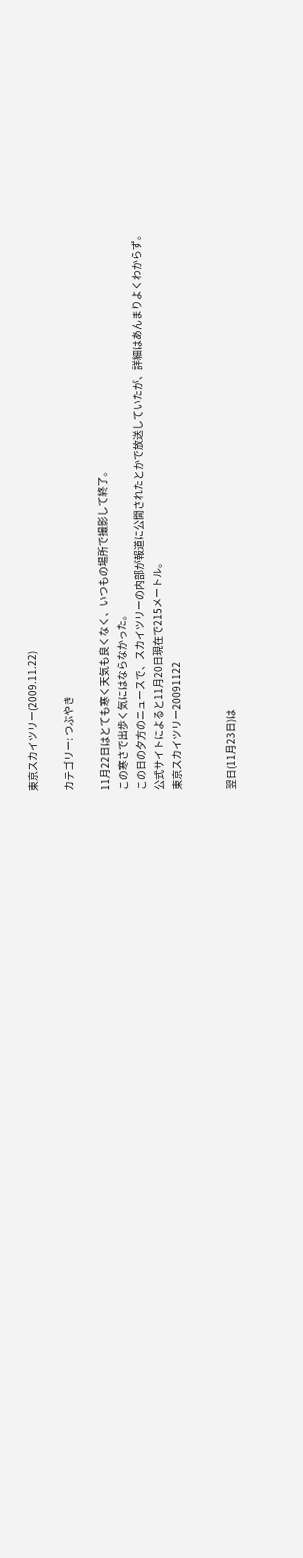東京スカイツリー(2009.11.22)

カテゴリー: つぶやき

11月22日はとても寒く天気も良くなく、いつもの場所で撮影して終了。
この寒さで出歩く気にはならなかった。
この日の夕方のニュースで、スカイツリーの内部が報道に公開されたとかで放送していたが、詳細はあんまりよくわからず。
公式サイトによると11月20日現在で215メートル。
東京スカイツリー20091122


翌日(11月23日)は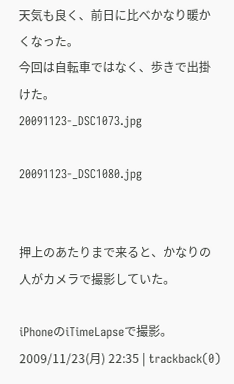天気も良く、前日に比べかなり暖かくなった。
今回は自転車ではなく、歩きで出掛けた。
20091123-_DSC1073.jpg

20091123-_DSC1080.jpg


押上のあたりまで来ると、かなりの人がカメラで撮影していた。

iPhoneのiTimeLapseで撮影。
2009/11/23(月) 22:35 | trackback(0)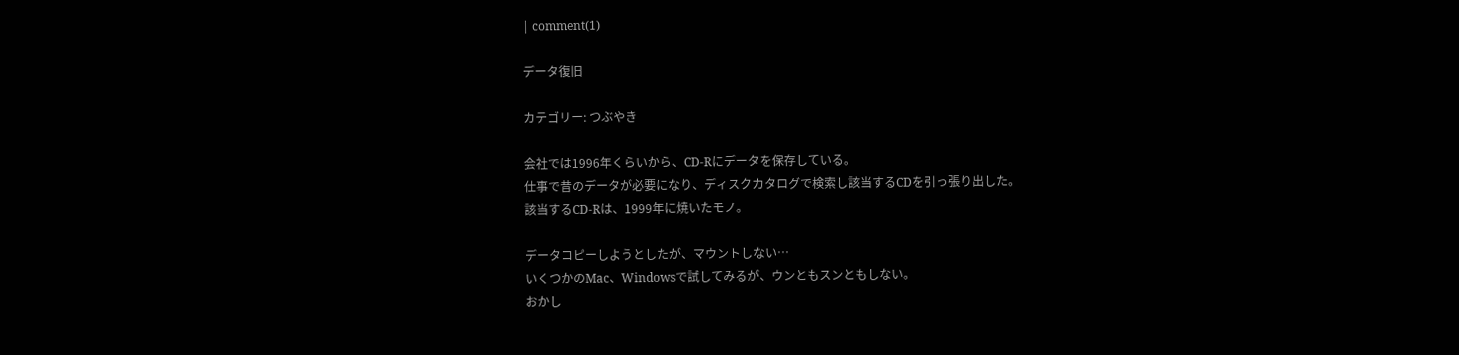| comment(1)

データ復旧

カテゴリー: つぶやき

会社では1996年くらいから、CD-Rにデータを保存している。
仕事で昔のデータが必要になり、ディスクカタログで検索し該当するCDを引っ張り出した。
該当するCD-Rは、1999年に焼いたモノ。

データコピーしようとしたが、マウントしない…
いくつかのMac、Windowsで試してみるが、ウンともスンともしない。
おかし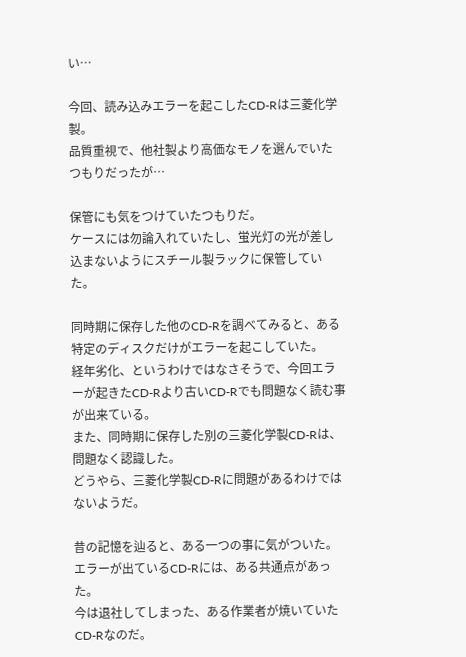い…

今回、読み込みエラーを起こしたCD-Rは三菱化学製。
品質重視で、他社製より高価なモノを選んでいたつもりだったが…

保管にも気をつけていたつもりだ。
ケースには勿論入れていたし、蛍光灯の光が差し込まないようにスチール製ラックに保管していた。

同時期に保存した他のCD-Rを調べてみると、ある特定のディスクだけがエラーを起こしていた。
経年劣化、というわけではなさそうで、今回エラーが起きたCD-Rより古いCD-Rでも問題なく読む事が出来ている。
また、同時期に保存した別の三菱化学製CD-Rは、問題なく認識した。
どうやら、三菱化学製CD-Rに問題があるわけではないようだ。

昔の記憶を辿ると、ある一つの事に気がついた。
エラーが出ているCD-Rには、ある共通点があった。
今は退社してしまった、ある作業者が焼いていたCD-Rなのだ。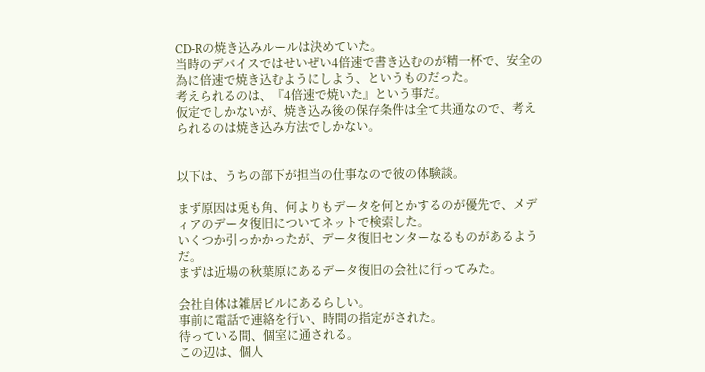CD-Rの焼き込みルールは決めていた。
当時のデバイスではせいぜい4倍速で書き込むのが精一杯で、安全の為に倍速で焼き込むようにしよう、というものだった。
考えられるのは、『4倍速で焼いた』という事だ。
仮定でしかないが、焼き込み後の保存条件は全て共通なので、考えられるのは焼き込み方法でしかない。


以下は、うちの部下が担当の仕事なので彼の体験談。

まず原因は兎も角、何よりもデータを何とかするのが優先で、メディアのデータ復旧についてネットで検索した。
いくつか引っかかったが、データ復旧センターなるものがあるようだ。
まずは近場の秋葉原にあるデータ復旧の会社に行ってみた。

会社自体は雑居ビルにあるらしい。
事前に電話で連絡を行い、時間の指定がされた。
待っている間、個室に通される。
この辺は、個人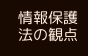情報保護法の観点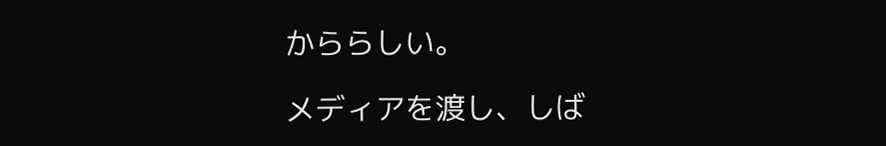かららしい。

メディアを渡し、しば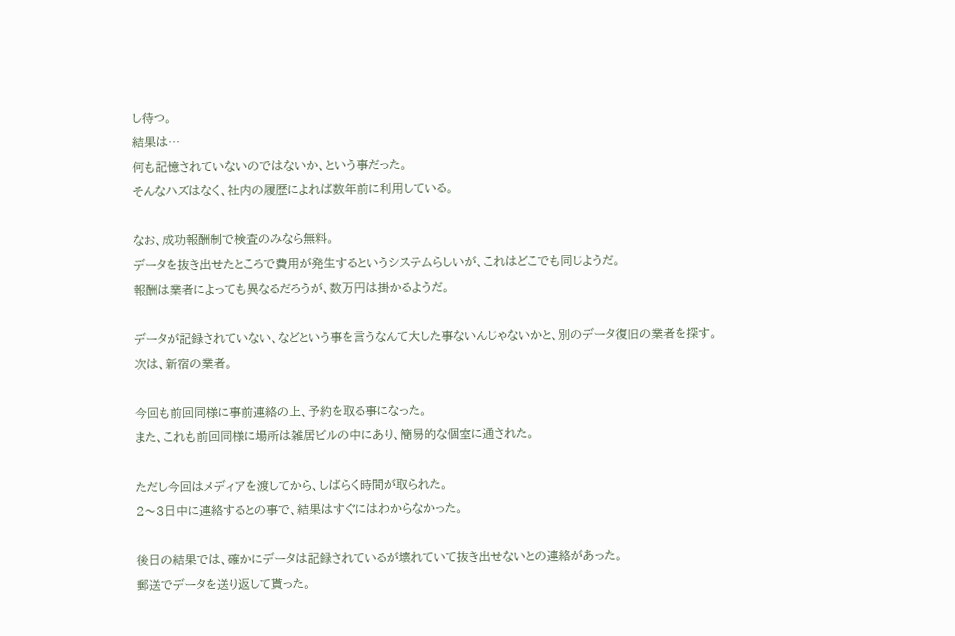し待つ。
結果は…
何も記憶されていないのではないか、という事だった。
そんなハズはなく、社内の履歴によれば数年前に利用している。

なお、成功報酬制で検査のみなら無料。
データを抜き出せたところで費用が発生するというシステムらしいが、これはどこでも同じようだ。
報酬は業者によっても異なるだろうが、数万円は掛かるようだ。

データが記録されていない、などという事を言うなんて大した事ないんじゃないかと、別のデータ復旧の業者を探す。
次は、新宿の業者。

今回も前回同様に事前連絡の上、予約を取る事になった。
また、これも前回同様に場所は雑居ビルの中にあり、簡易的な個室に通された。

ただし今回はメディアを渡してから、しばらく時間が取られた。
2〜3日中に連絡するとの事で、結果はすぐにはわからなかった。

後日の結果では、確かにデータは記録されているが壊れていて抜き出せないとの連絡があった。
郵送でデータを送り返して貰った。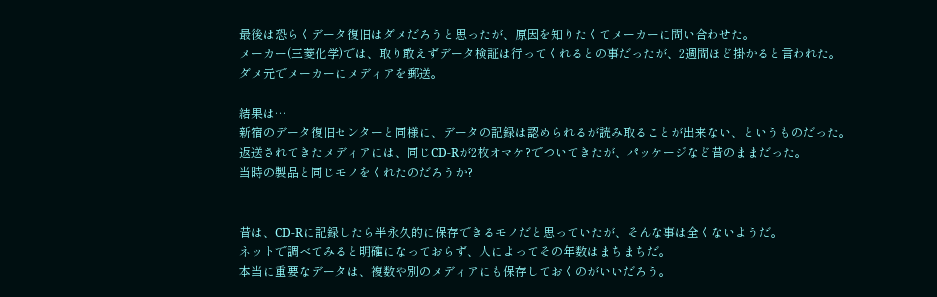最後は恐らくデータ復旧はダメだろうと思ったが、原因を知りたくてメーカーに問い合わせた。
メーカー(三菱化学)では、取り敢えずデータ検証は行ってくれるとの事だったが、2週間ほど掛かると言われた。
ダメ元でメーカーにメディアを郵送。

結果は…
新宿のデータ復旧センターと同様に、データの記録は認められるが読み取ることが出来ない、というものだった。
返送されてきたメディアには、同じCD-Rが2枚オマケ?でついてきたが、パッケージなど昔のままだった。
当時の製品と同じモノをくれたのだろうか?


昔は、CD-Rに記録したら半永久的に保存できるモノだと思っていたが、そんな事は全くないようだ。
ネットで調べてみると明確になっておらず、人によってその年数はまちまちだ。
本当に重要なデータは、複数や別のメディアにも保存しておくのがいいだろう。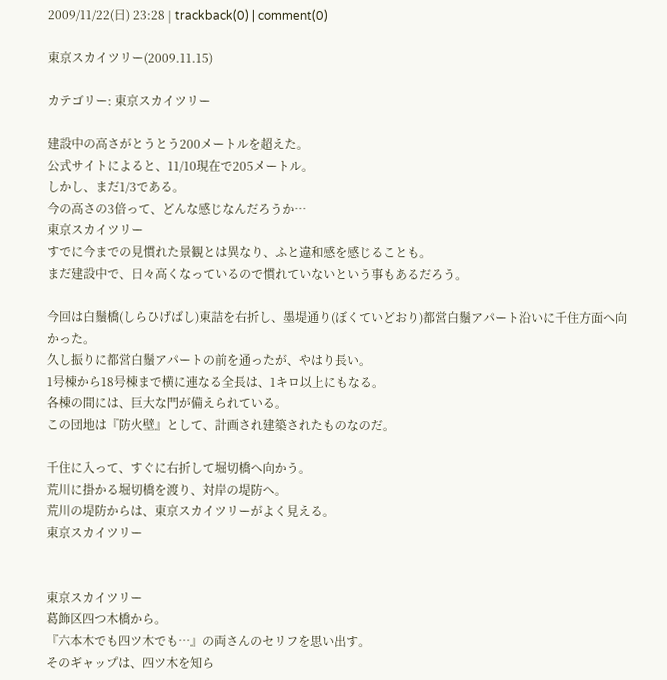2009/11/22(日) 23:28 | trackback(0) | comment(0)

東京スカイツリー(2009.11.15)

カテゴリー: 東京スカイツリー

建設中の高さがとうとう200メートルを超えた。
公式サイトによると、11/10現在で205メートル。
しかし、まだ1/3である。
今の高さの3倍って、どんな感じなんだろうか…
東京スカイツリー
すでに今までの見慣れた景観とは異なり、ふと違和感を感じることも。
まだ建設中で、日々高くなっているので慣れていないという事もあるだろう。

今回は白鬚橋(しらひげばし)東詰を右折し、墨堤通り(ぼくていどおり)都営白鬚アパート沿いに千住方面へ向かった。
久し振りに都営白鬚アパートの前を通ったが、やはり長い。
1号棟から18号棟まで横に連なる全長は、1キロ以上にもなる。
各棟の間には、巨大な門が備えられている。
この団地は『防火壁』として、計画され建築されたものなのだ。

千住に入って、すぐに右折して堀切橋へ向かう。
荒川に掛かる堀切橋を渡り、対岸の堤防へ。
荒川の堤防からは、東京スカイツリーがよく見える。
東京スカイツリー


東京スカイツリー
葛飾区四つ木橋から。
『六本木でも四ツ木でも…』の両さんのセリフを思い出す。
そのギャップは、四ツ木を知ら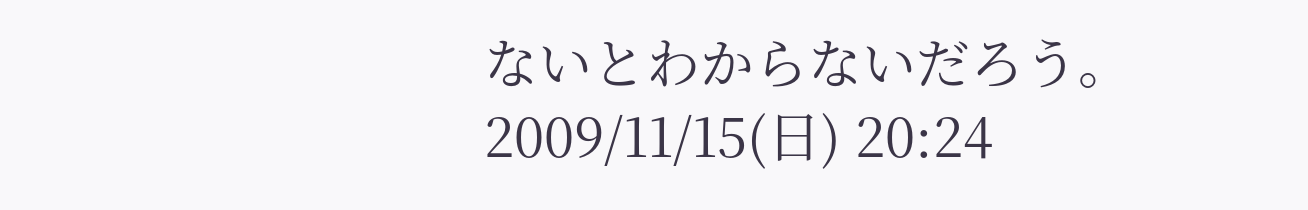ないとわからないだろう。
2009/11/15(日) 20:24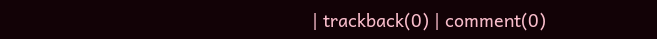| trackback(0) | comment(0)